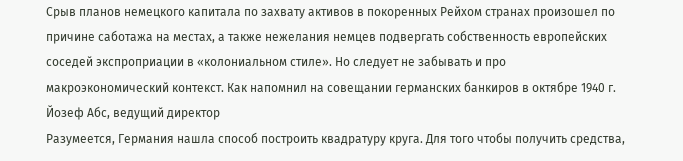Срыв планов немецкого капитала по захвату активов в покоренных Рейхом странах произошел по причине саботажа на местах, а также нежелания немцев подвергать собственность европейских соседей экспроприации в «колониальном стиле». Но следует не забывать и про макроэкономический контекст. Как напомнил на совещании германских банкиров в октябре 1940 г. Йозеф Абс, ведущий директор
Разумеется, Германия нашла способ построить квадратуру круга. Для того чтобы получить средства,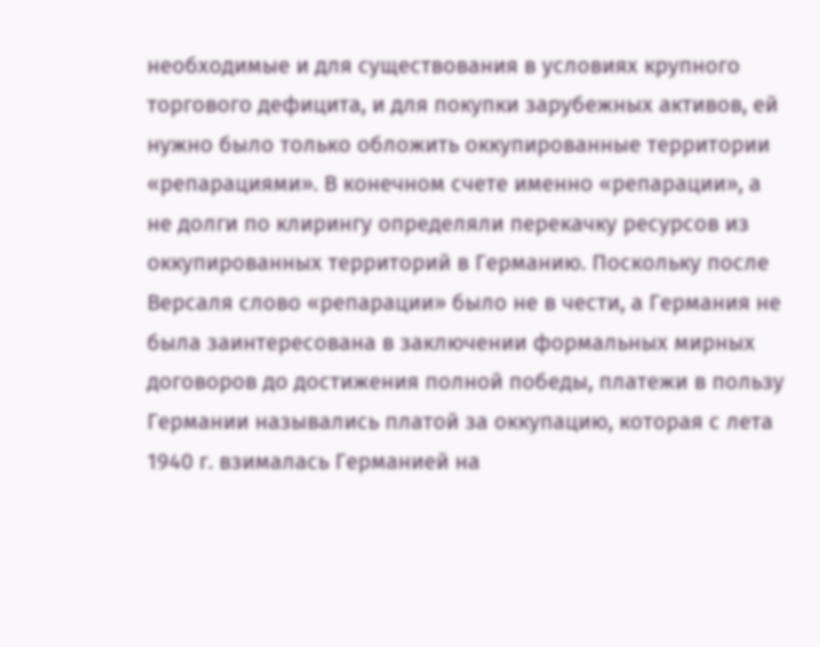необходимые и для существования в условиях крупного торгового дефицита, и для покупки зарубежных активов, ей нужно было только обложить оккупированные территории «репарациями». В конечном счете именно «репарации», а не долги по клирингу определяли перекачку ресурсов из оккупированных территорий в Германию. Поскольку после Версаля слово «репарации» было не в чести, а Германия не была заинтересована в заключении формальных мирных договоров до достижения полной победы, платежи в пользу Германии назывались платой за оккупацию, которая с лета 1940 г. взималась Германией на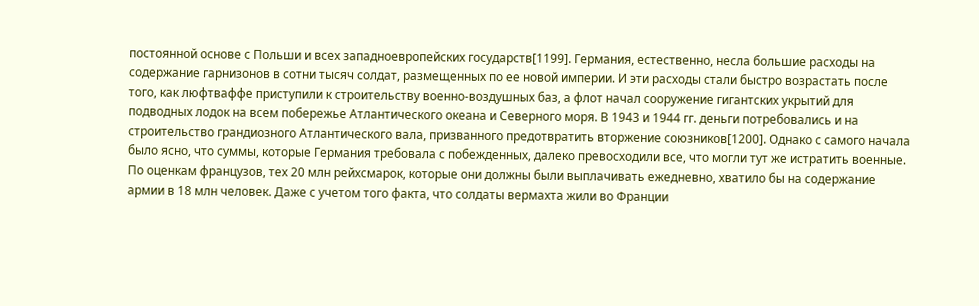постоянной основе с Польши и всех западноевропейских государств[1199]. Германия, естественно, несла большие расходы на содержание гарнизонов в сотни тысяч солдат, размещенных по ее новой империи. И эти расходы стали быстро возрастать после того, как люфтваффе приступили к строительству военно-воздушных баз, а флот начал сооружение гигантских укрытий для подводных лодок на всем побережье Атлантического океана и Северного моря. В 1943 и 1944 гг. деньги потребовались и на строительство грандиозного Атлантического вала, призванного предотвратить вторжение союзников[1200]. Однако с самого начала было ясно, что суммы, которые Германия требовала с побежденных, далеко превосходили все, что могли тут же истратить военные. По оценкам французов, тех 20 млн рейхсмарок, которые они должны были выплачивать ежедневно, хватило бы на содержание армии в 18 млн человек. Даже с учетом того факта, что солдаты вермахта жили во Франции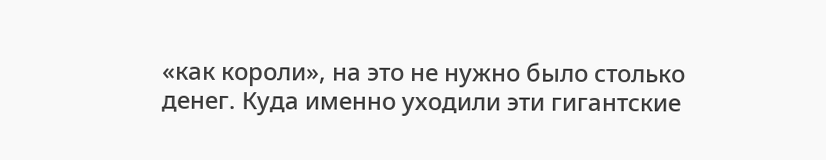«как короли», на это не нужно было столько денег. Куда именно уходили эти гигантские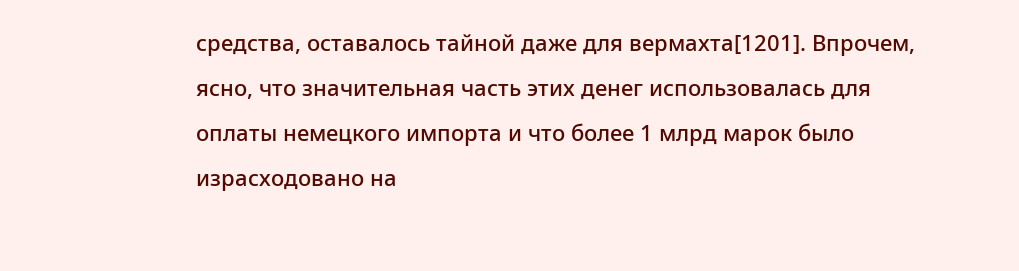средства, оставалось тайной даже для вермахта[1201]. Впрочем, ясно, что значительная часть этих денег использовалась для оплаты немецкого импорта и что более 1 млрд марок было израсходовано на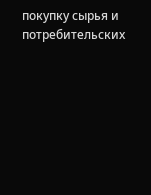покупку сырья и потребительских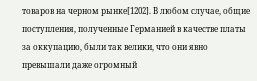товаров на черном рынке[1202]. В любом случае, общие поступления, полученные Германией в качестве платы за оккупацию, были так велики, что они явно превышали даже огромный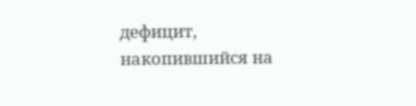дефицит, накопившийся на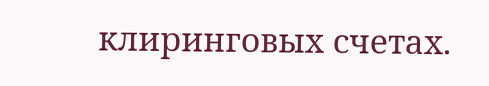клиринговых счетах.